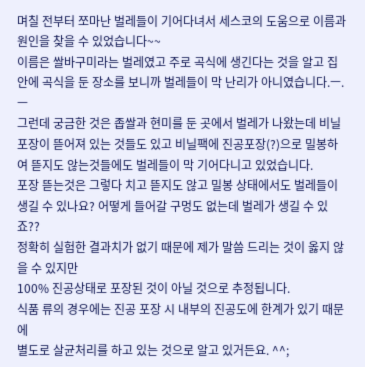며칠 전부터 쪼마난 벌레들이 기어다녀서 세스코의 도움으로 이름과 원인을 찾을 수 있었습니다~~
이름은 쌀바구미라는 벌레였고 주로 곡식에 생긴다는 것을 알고 집안에 곡식을 둔 장소를 보니까 벌레들이 막 난리가 아니였습니다.ㅡ.ㅡ
그런데 궁금한 것은 좁쌀과 현미를 둔 곳에서 벌레가 나왔는데 비닐포장이 뜯어져 있는 것들도 있고 비닐팩에 진공포장(?)으로 밀봉하여 뜯지도 않는것들에도 벌레들이 막 기어다니고 있었습니다.
포장 뜯는것은 그렇다 치고 뜯지도 않고 밀봉 상태에서도 벌레들이 생길 수 있나요? 어떻게 들어갈 구멍도 없는데 벌레가 생길 수 있죠??
정확히 실험한 결과치가 없기 때문에 제가 말씀 드리는 것이 옳지 않을 수 있지만
100% 진공상태로 포장된 것이 아닐 것으로 추정됩니다.
식품 류의 경우에는 진공 포장 시 내부의 진공도에 한계가 있기 때문에
별도로 살균처리를 하고 있는 것으로 알고 있거든요. ^^;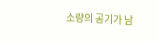소량의 공기가 남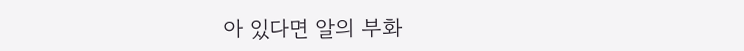아 있다면 알의 부화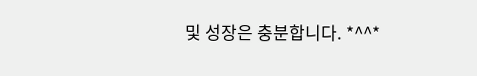및 성장은 충분합니다. *^^*